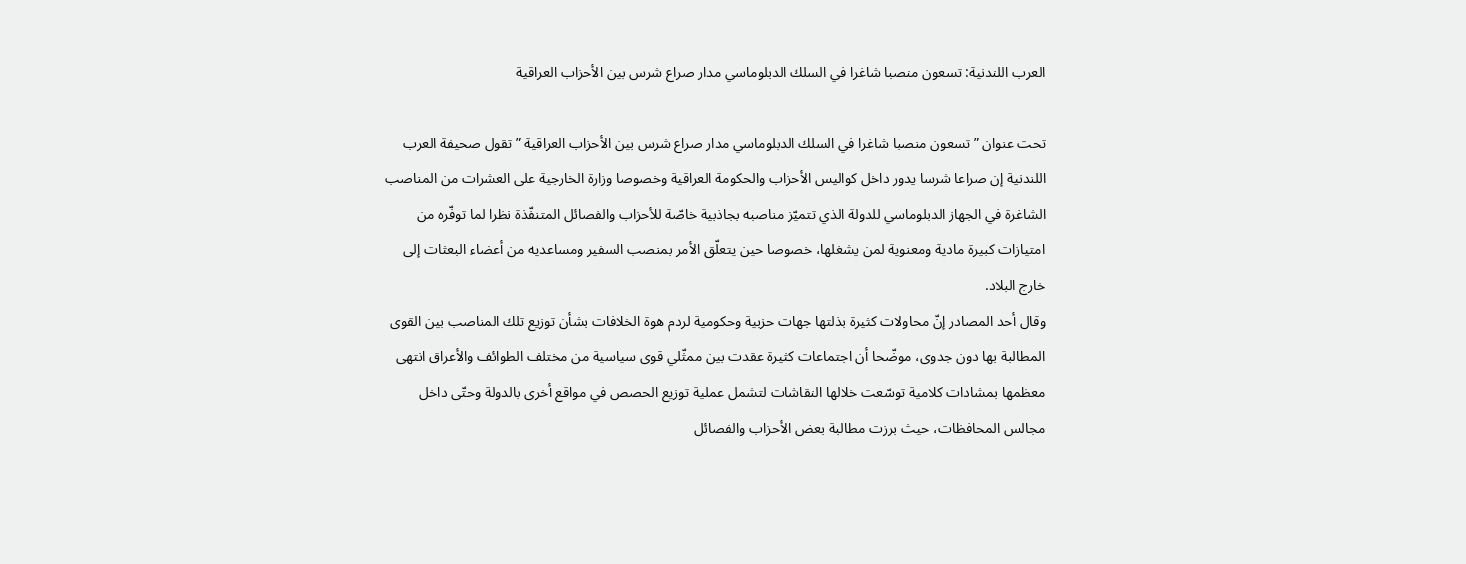العرب اللندنية: تسعون منصبا شاغرا في السلك الدبلوماسي مدار صراع شرس بين الأحزاب العراقية

تحت عنوان ” تسعون منصبا شاغرا في السلك الدبلوماسي مدار صراع شرس بين الأحزاب العراقية ” تقول صحيفة العرب اللندنية إن صراعا شرسا يدور داخل كواليس الأحزاب والحكومة العراقية وخصوصا وزارة الخارجية على العشرات من المناصب الشاغرة في الجهاز الدبلوماسي للدولة الذي تتميّز مناصبه بجاذبية خاصّة للأحزاب والفصائل المتنفّذة نظرا لما توفّره من امتيازات كبيرة مادية ومعنوية لمن يشغلها، خصوصا حين يتعلّق الأمر بمنصب السفير ومساعديه من أعضاء البعثات إلى خارج البلاد.
وقال أحد المصادر إنّ محاولات كثيرة بذلتها جهات حزبية وحكومية لردم هوة الخلافات بشأن توزيع تلك المناصب بين القوى المطالبة بها دون جدوى، موضّحا أن اجتماعات كثيرة عقدت بين ممثّلي قوى سياسية من مختلف الطوائف والأعراق انتهى معظمها بمشادات كلامية توسّعت خلالها النقاشات لتشمل عملية توزيع الحصص في مواقع أخرى بالدولة وحتّى داخل مجالس المحافظات، حيث برزت مطالبة بعض الأحزاب والفصائل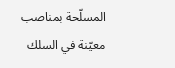المسلّحة بمناصب معيّنة في السلك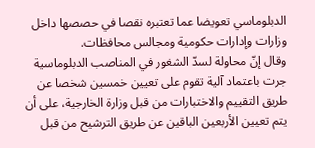الدبلوماسي تعويضا عما تعتبره نقصا في حصصها داخل وزارات وإدارات حكومية ومجالس محافظات.
وقال إنّ محاولة لسدّ الشغور في المناصب الدبلوماسية جرت باعتماد آلية تقوم على تعيين خمسين شخصا عن طريق التقييم والاختبارات من قبل وزارة الخارجية، على أن يتم تعيين الأربعين الباقين عن طريق الترشيح من قبل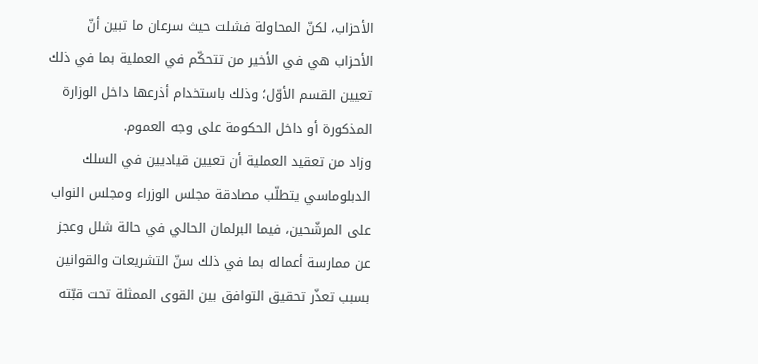الأحزاب، لكنّ المحاولة فشلت حيث سرعان ما تبين أنّ الأحزاب هي في الأخير من تتحكّم في العملية بما في ذلك تعيين القسم الأوّل؛ وذلك باستخدام أذرعها داخل الوزارة المذكورة أو داخل الحكومة على وجه العموم.
وزاد من تعقيد العملية أن تعيين قياديين في السلك الدبلوماسي يتطلّب مصادقة مجلس الوزراء ومجلس النواب على المرشّحين، فيما البرلمان الحالي في حالة شلل وعجز عن ممارسة أعماله بما في ذلك سنّ التشريعات والقوانين بسبب تعذّر تحقيق التوافق بين القوى الممثلة تحت قبّته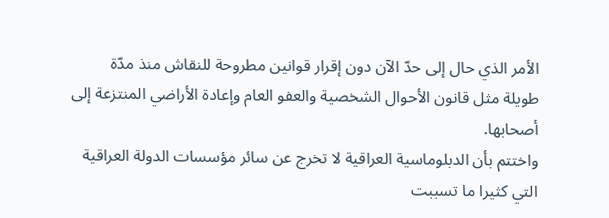الأمر الذي حال إلى حدّ الآن دون إقرار قوانين مطروحة للنقاش منذ مدّة طويلة مثل قانون الأحوال الشخصية والعفو العام وإعادة الأراضي المنتزعة إلى أصحابها.
واختتم بأن الدبلوماسية العراقية لا تخرج عن سائر مؤسسات الدولة العراقية التي كثيرا ما تسببت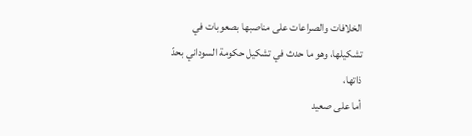الخلافات والصراعات على مناصبها بصعوبات في تشكيلها، وهو ما حدث في تشكيل حكومة السوداني بحدّ ذاتها،
أما على صعيد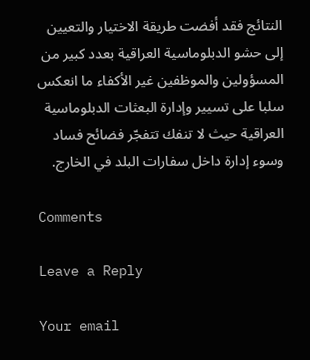النتائج فقد أفضت طريقة الاختيار والتعيين إلى حشو الدبلوماسية العراقية بعدد كبير من المسؤولين والموظفين غير الأكفاء ما انعكس سلبا على تسيير وإدارة البعثات الدبلوماسية العراقية حيث لا تنفك تتفجّر فضائح فساد وسوء إدارة داخل سفارات البلد في الخارج.

Comments

Leave a Reply

Your email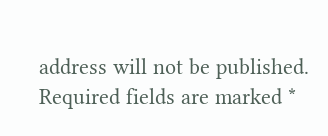address will not be published. Required fields are marked *